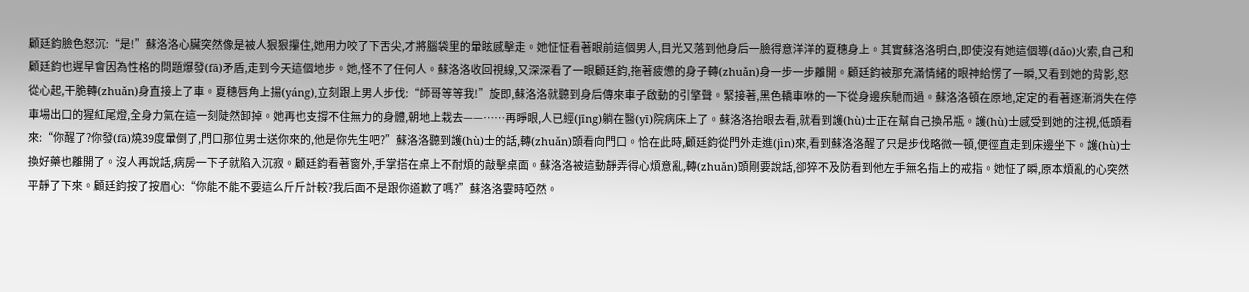顧廷鈞臉色怒沉:“是!”蘇洛洛心臟突然像是被人狠狠攥住,她用力咬了下舌尖,才將腦袋里的暈眩感擊走。她怔怔看著眼前這個男人,目光又落到他身后一臉得意洋洋的夏穗身上。其實蘇洛洛明白,即使沒有她這個導(dǎo)火索,自己和顧廷鈞也遲早會因為性格的問題爆發(fā)矛盾,走到今天這個地步。她,怪不了任何人。蘇洛洛收回視線,又深深看了一眼顧廷鈞,拖著疲憊的身子轉(zhuǎn)身一步一步離開。顧廷鈞被那充滿情緒的眼神給愣了一瞬,又看到她的背影,怒從心起,干脆轉(zhuǎn)身直接上了車。夏穗唇角上揚(yáng),立刻跟上男人步伐:“師哥等等我!”旋即,蘇洛洛就聽到身后傳來車子啟動的引擎聲。緊接著,黑色轎車咻的一下從身邊疾馳而過。蘇洛洛頓在原地,定定的看著逐漸消失在停車場出口的猩紅尾燈,全身力氣在這一刻陡然卸掉。她再也支撐不住無力的身體,朝地上栽去——……再睜眼,人已經(jīng)躺在醫(yī)院病床上了。蘇洛洛抬眼去看,就看到護(hù)士正在幫自己換吊瓶。護(hù)士感受到她的注視,低頭看來:“你醒了?你發(fā)燒39度暈倒了,門口那位男士送你來的,他是你先生吧?”蘇洛洛聽到護(hù)士的話,轉(zhuǎn)頭看向門口。恰在此時,顧廷鈞從門外走進(jìn)來,看到蘇洛洛醒了只是步伐略微一頓,便徑直走到床邊坐下。護(hù)士換好藥也離開了。沒人再說話,病房一下子就陷入沉寂。顧廷鈞看著窗外,手掌搭在桌上不耐煩的敲擊桌面。蘇洛洛被這動靜弄得心煩意亂,轉(zhuǎn)頭剛要說話,卻猝不及防看到他左手無名指上的戒指。她怔了瞬,原本煩亂的心突然平靜了下來。顧廷鈞按了按眉心:“你能不能不要這么斤斤計較?我后面不是跟你道歉了嗎?”蘇洛洛霎時啞然。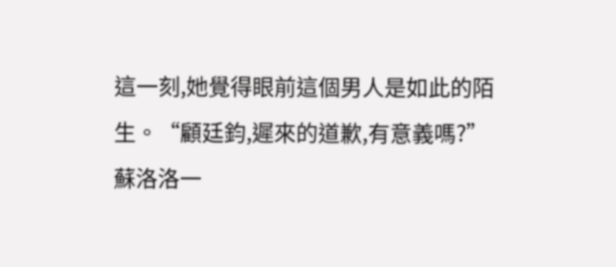這一刻,她覺得眼前這個男人是如此的陌生。“顧廷鈞,遲來的道歉,有意義嗎?”蘇洛洛一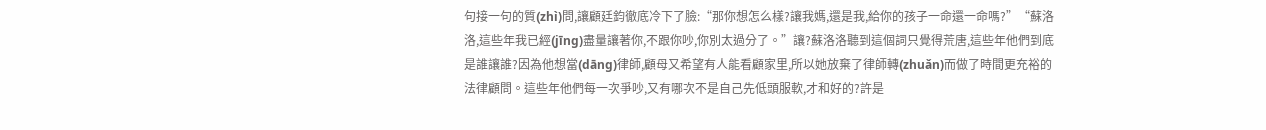句接一句的質(zhì)問,讓顧廷鈞徹底冷下了臉:“那你想怎么樣?讓我媽,還是我,給你的孩子一命還一命嗎?”“蘇洛洛,這些年我已經(jīng)盡量讓著你,不跟你吵,你別太過分了。”讓?蘇洛洛聽到這個詞只覺得荒唐,這些年他們到底是誰讓誰?因為他想當(dāng)律師,顧母又希望有人能看顧家里,所以她放棄了律師轉(zhuǎn)而做了時間更充裕的法律顧問。這些年他們每一次爭吵,又有哪次不是自己先低頭服軟,才和好的?許是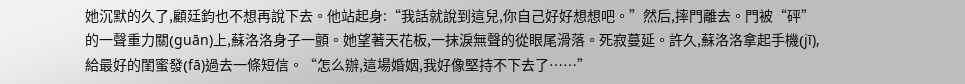她沉默的久了,顧廷鈞也不想再說下去。他站起身:“我話就說到這兒,你自己好好想想吧。”然后,摔門離去。門被“砰”的一聲重力關(guān)上,蘇洛洛身子一顫。她望著天花板,一抹淚無聲的從眼尾滑落。死寂蔓延。許久,蘇洛洛拿起手機(jī),給最好的閨蜜發(fā)過去一條短信。“怎么辦,這場婚姻,我好像堅持不下去了……”